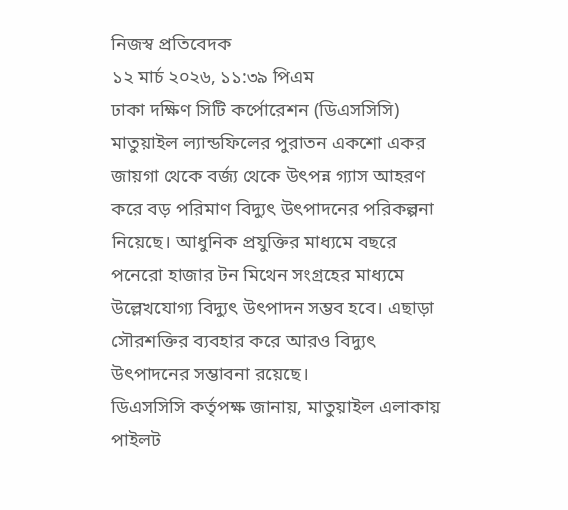নিজস্ব প্রতিবেদক
১২ মার্চ ২০২৬, ১১:৩৯ পিএম
ঢাকা দক্ষিণ সিটি কর্পোরেশন (ডিএসসিসি) মাতুয়াইল ল্যান্ডফিলের পুরাতন একশো একর জায়গা থেকে বর্জ্য থেকে উৎপন্ন গ্যাস আহরণ করে বড় পরিমাণ বিদ্যুৎ উৎপাদনের পরিকল্পনা নিয়েছে। আধুনিক প্রযুক্তির মাধ্যমে বছরে পনেরো হাজার টন মিথেন সংগ্রহের মাধ্যমে উল্লেখযোগ্য বিদ্যুৎ উৎপাদন সম্ভব হবে। এছাড়া সৌরশক্তির ব্যবহার করে আরও বিদ্যুৎ উৎপাদনের সম্ভাবনা রয়েছে।
ডিএসসিসি কর্তৃপক্ষ জানায়, মাতুয়াইল এলাকায় পাইলট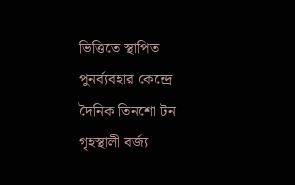ভিত্তিতে স্থাপিত পুনর্ব্যবহার কেন্দ্রে দৈনিক তিনশো টন গৃহস্থালী বর্জ্য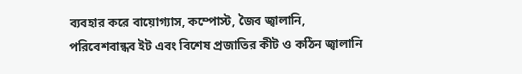ব্যবহার করে বায়োগ্যাস, কম্পোস্ট, জৈব জ্বালানি, পরিবেশবান্ধব ইট এবং বিশেষ প্রজাতির কীট ও কঠিন জ্বালানি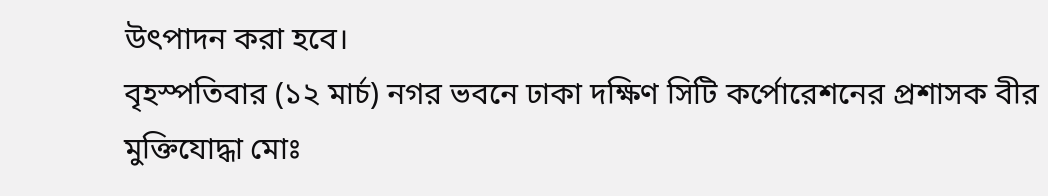উৎপাদন করা হবে।
বৃহস্পতিবার (১২ মার্চ) নগর ভবনে ঢাকা দক্ষিণ সিটি কর্পোরেশনের প্রশাসক বীর মুক্তিযোদ্ধা মোঃ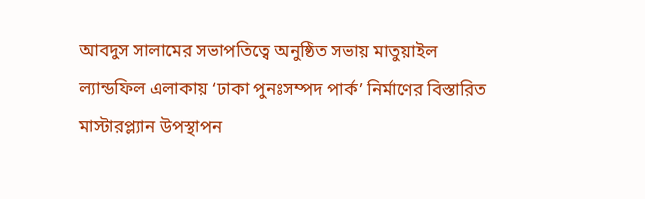আবদুস সালামের সভাপতিত্বে অনুষ্ঠিত সভায় মাতুয়াইল ল্যান্ডফিল এলাকায় ‘ঢাকা পুনঃসম্পদ পার্ক’ নির্মাণের বিস্তারিত মাস্টারপ্ল্যান উপস্থাপন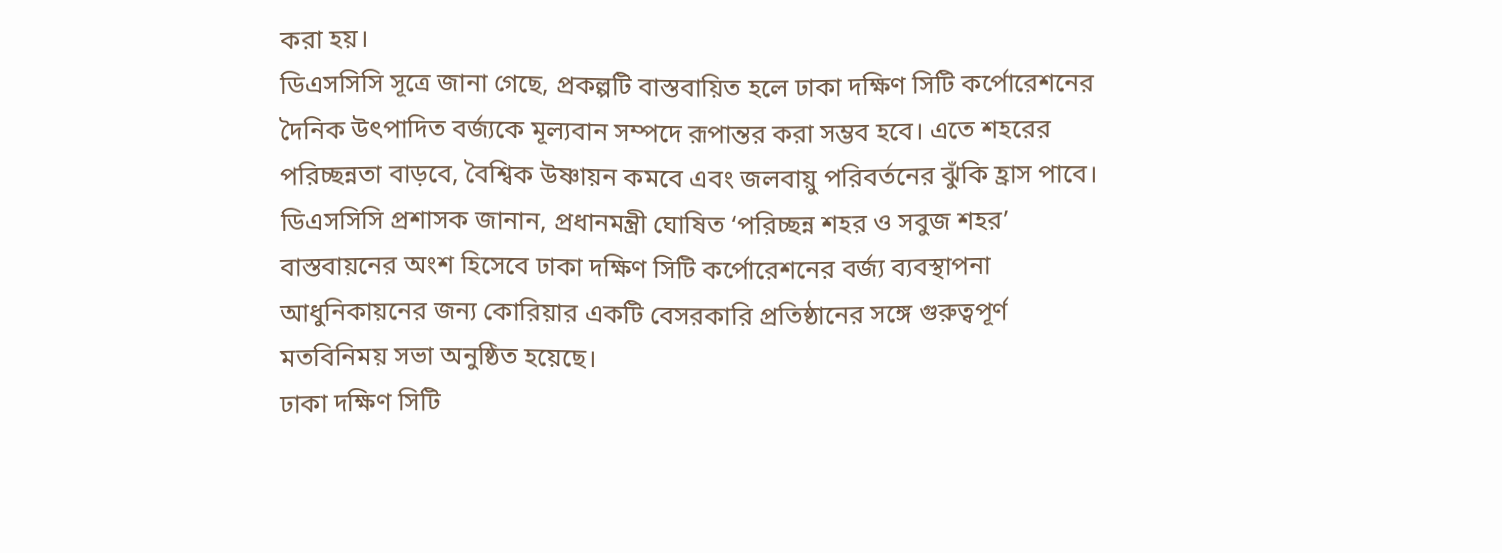করা হয়।
ডিএসসিসি সূত্রে জানা গেছে, প্রকল্পটি বাস্তবায়িত হলে ঢাকা দক্ষিণ সিটি কর্পোরেশনের দৈনিক উৎপাদিত বর্জ্যকে মূল্যবান সম্পদে রূপান্তর করা সম্ভব হবে। এতে শহরের পরিচ্ছন্নতা বাড়বে, বৈশ্বিক উষ্ণায়ন কমবে এবং জলবায়ু পরিবর্তনের ঝুঁকি হ্রাস পাবে।
ডিএসসিসি প্রশাসক জানান, প্রধানমন্ত্রী ঘোষিত ‘পরিচ্ছন্ন শহর ও সবুজ শহর’ বাস্তবায়নের অংশ হিসেবে ঢাকা দক্ষিণ সিটি কর্পোরেশনের বর্জ্য ব্যবস্থাপনা আধুনিকায়নের জন্য কোরিয়ার একটি বেসরকারি প্রতিষ্ঠানের সঙ্গে গুরুত্বপূর্ণ মতবিনিময় সভা অনুষ্ঠিত হয়েছে।
ঢাকা দক্ষিণ সিটি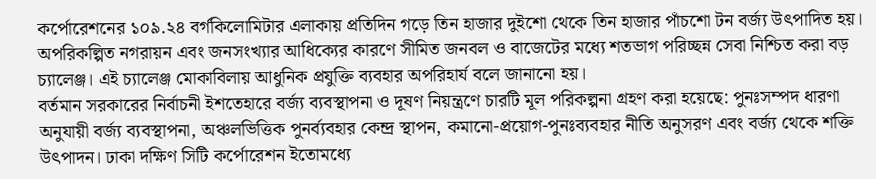কর্পোরেশনের ১০৯.২৪ বর্গকিলোমিটার এলাকায় প্রতিদিন গড়ে তিন হাজার দুইশো থেকে তিন হাজার পাঁচশো টন বর্জ্য উৎপাদিত হয়। অপরিকল্পিত নগরায়ন এবং জনসংখ্যার আধিক্যের কারণে সীমিত জনবল ও বাজেটের মধ্যে শতভাগ পরিচ্ছন্ন সেবা নিশ্চিত করা বড় চ্যালেঞ্জ। এই চ্যালেঞ্জ মোকাবিলায় আধুনিক প্রযুক্তি ব্যবহার অপরিহার্য বলে জানানো হয়।
বর্তমান সরকারের নির্বাচনী ইশতেহারে বর্জ্য ব্যবস্থাপনা ও দূষণ নিয়ন্ত্রণে চারটি মূল পরিকল্পনা গ্রহণ করা হয়েছে: পুনঃসম্পদ ধারণা অনুযায়ী বর্জ্য ব্যবস্থাপনা, অঞ্চলভিত্তিক পুনর্ব্যবহার কেন্দ্র স্থাপন, কমানো-প্রয়োগ-পুনঃব্যবহার নীতি অনুসরণ এবং বর্জ্য থেকে শক্তি উৎপাদন। ঢাকা দক্ষিণ সিটি কর্পোরেশন ইতোমধ্যে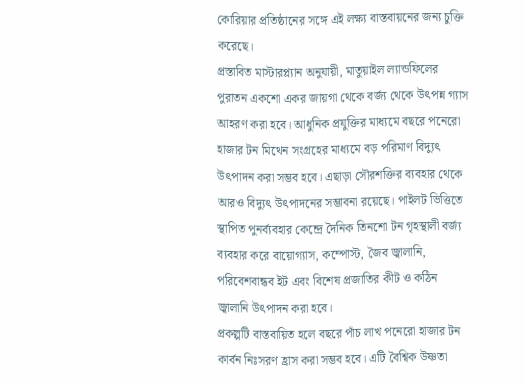কোরিয়ার প্রতিষ্ঠানের সঙ্গে এই লক্ষ্য বাস্তবায়নের জন্য চুক্তি করেছে।
প্রস্তাবিত মাস্টারপ্ল্যান অনুযায়ী, মাতুয়াইল ল্যান্ডফিলের পুরাতন একশো একর জায়গা থেকে বর্জ্য থেকে উৎপন্ন গ্যাস আহরণ করা হবে। আধুনিক প্রযুক্তির মাধ্যমে বছরে পনেরো হাজার টন মিথেন সংগ্রহের মাধ্যমে বড় পরিমাণ বিদ্যুৎ উৎপাদন করা সম্ভব হবে। এছাড়া সৌরশক্তির ব্যবহার থেকে আরও বিদ্যুৎ উৎপাদনের সম্ভাবনা রয়েছে। পাইলট ভিত্তিতে স্থাপিত পুনর্ব্যবহার কেন্দ্রে দৈনিক তিনশো টন গৃহস্থালী বর্জ্য ব্যবহার করে বায়োগ্যাস, কম্পোস্ট, জৈব জ্বালানি, পরিবেশবান্ধব ইট এবং বিশেষ প্রজাতির কীট ও কঠিন জ্বালানি উৎপাদন করা হবে।
প্রকল্পটি বাস্তবায়িত হলে বছরে পাঁচ লাখ পনেরো হাজার টন কার্বন নিঃসরণ হ্রাস করা সম্ভব হবে। এটি বৈশ্বিক উষ্ণতা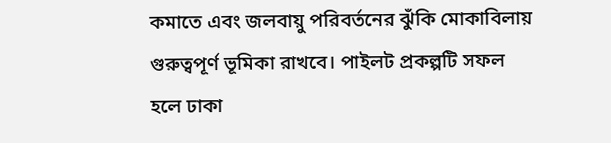কমাতে এবং জলবায়ু পরিবর্তনের ঝুঁকি মোকাবিলায় গুরুত্বপূর্ণ ভূমিকা রাখবে। পাইলট প্রকল্পটি সফল হলে ঢাকা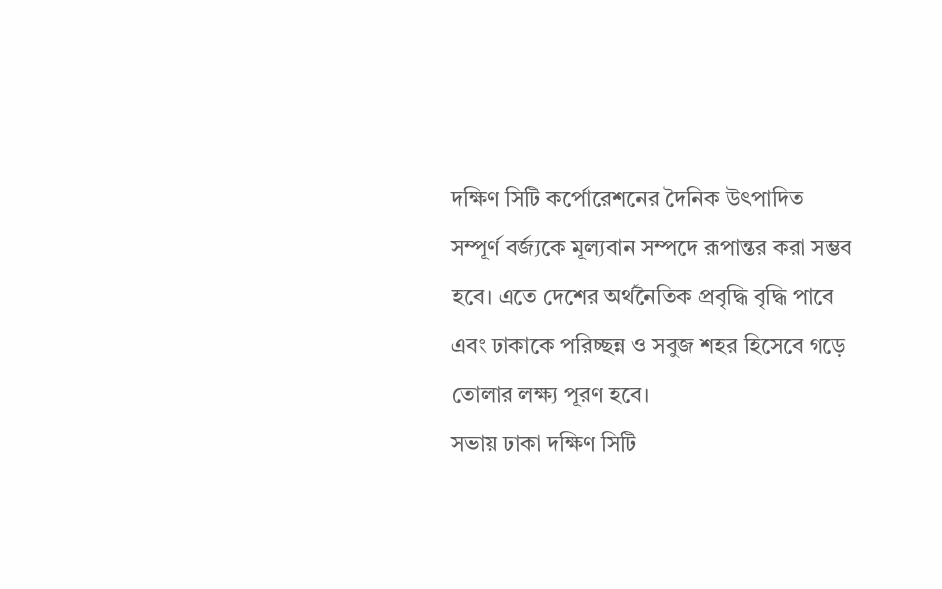দক্ষিণ সিটি কর্পোরেশনের দৈনিক উৎপাদিত সম্পূর্ণ বর্জ্যকে মূল্যবান সম্পদে রূপান্তর করা সম্ভব হবে। এতে দেশের অর্থনৈতিক প্রবৃদ্ধি বৃদ্ধি পাবে এবং ঢাকাকে পরিচ্ছন্ন ও সবুজ শহর হিসেবে গড়ে তোলার লক্ষ্য পূরণ হবে।
সভায় ঢাকা দক্ষিণ সিটি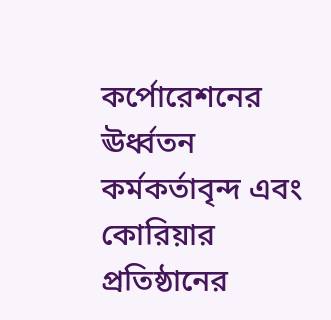কর্পোরেশনের ঊর্ধ্বতন কর্মকর্তাবৃন্দ এবং কোরিয়ার প্রতিষ্ঠানের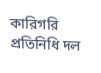কারিগরি প্রতিনিধি দল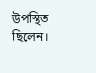উপস্থিত ছিলেন।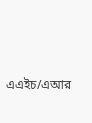এএইচ/এআর